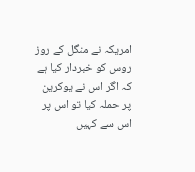امریکہ نے منگل کے روز روس کو خبردار کیا ہے کہ اگر اس نے یوکرین پر حملہ کیا تو اس پر اس سے کہیں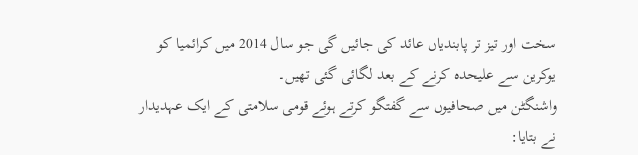سخت اور تیز تر پابندیاں عائد کی جائیں گی جو سال 2014 میں کرائمیا کو یوکرین سے علیحدہ کرنے کے بعد لگائی گئی تھیں۔
واشنگٹن میں صحافیوں سے گفتگو کرتے ہوئے قومی سلامتی کے ایک عہدیدار نے بتایا: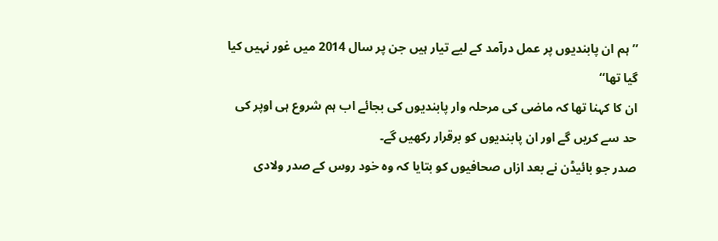’’ ہم ان پابندیوں پر عمل درآمد کے لیے تیار ہیں جن پر سال 2014 میں غور نہیں کیا گیا تھا‘‘
ان کا کہنا تھا کہ ماضی کی مرحلہ وار پابندیوں کی بجائے اب ہم شروع ہی اوپر کی حد سے کریں گے اور ان پابندیوں کو برقرار رکھیں گے۔
صدر جو بائیڈن نے بعد ازاں صحافیوں کو بتایا کہ وہ خود روس کے صدر ولادی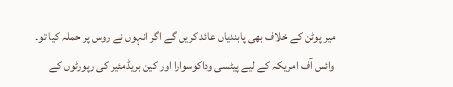میر پوٹن کے خلاف بھی پابندیاں عائد کریں گے اگر انہوں نے روس پر حملہ کیا تو۔
وائس آف امریکہ کے لیے پیٹسی وداکوسوارا اور کین بریڈمئیر کی رپورٹوں کے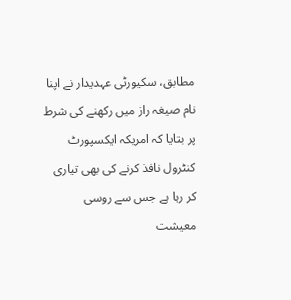مطابق، سکیورٹی عہدیدار نے اپنا نام صیغہ راز میں رکھنے کی شرط پر بتایا کہ امریکہ ایکسپورٹ کنٹرول نافذ کرنے کی بھی تیاری کر رہا ہے جس سے روسی معیشت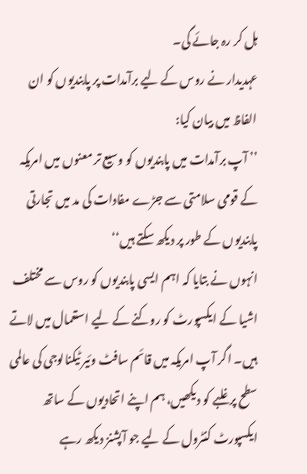ہل کر رہ جائے گی۔
عہدیدار نے روس کے لیے برآمدات پر پابندیوں کو ان الفاظ میں بیان کیا:
’’ آپ برآمدات میں پابندیوں کو وسیع تر معنوں میں امریکہ کے قومی سلامتی سے جڑے مفادات کی مد میں تجارتی پابندیوں کے طور پر دیکھ سکتے ہیں‘‘
انہوں نے بتایا کہ اہم ایسی پابندیوں کو روس سے مختلف اشیا کے ایکسپورٹ کو روکنے کے لیے استعمال میں لاتے ہیں۔ اگر آپ امریکہ میں قائم سافٹ وئیر ٹیکنالوجی کی عالمی سطح پر غلبے کو دیکھیں، ہم اپنے اتحادیوں کے ساتھ ایکسپورٹ کنٹرول کے لیے جو آپشنز دیکھ رہے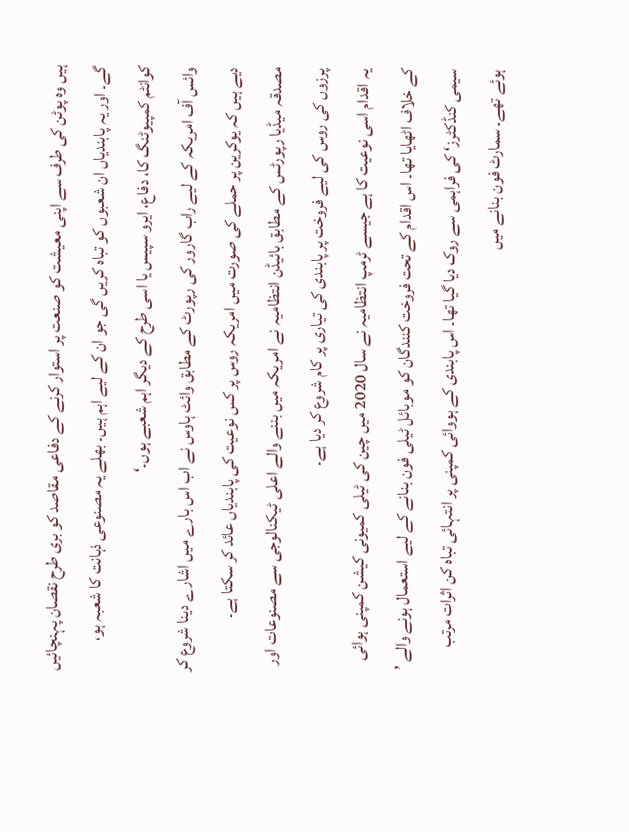ہیں وہ پوٹن کی طرف سے اپنی معیشت کو صنعت پر استوار کرنے کے دفاعی مقاصد کو بری طرح نقصان پہنچائیں گے۔ اور یہ پابندیاں ان شعبوں کو تباہ کریں گی جو ان کے لیے اہم ہیں۔ بھلے یہ مصنوعی ذہانت کا شعبہ ہو، کوانٹم کمپیوٹنگ کا، دفاع، ایرو سپیس یا اسی طرح کے دیگر اہم شعبے ہوں۔‘
وائس آف امریکہ کے لیے راب گارور کی رپورٹ کے مطابق وائٹ ہاوس نے اب اس بارے میں اشارے دینا شروع کر دیے ہیں کہ یوکرین پر حملے کی صورت میں امریکہ روس پر کس نوعیت کی پابندیاں عائد کر سکتا ہے۔
مصدقہ میڈیا رپورٹس کے مطابق بائیڈن انتظامیہ نے امریکہ میں بننے والے اعلی ٹیکنالوجی سے مصنوعات اور پرزوں کی روس کی لیے فروخت پر پابندی کی تیاری پر کام شروع کر دیا ہے۔
یہ اقدام اسی نوعیت کا ہے جیسے ٹرمپ انتظامیہ نے سال 2020 میں چین کی ٹیلی کمیونی کیشن کمپنی ہوائی کے خلاف اٹھایا تھا۔ اس اقدام کے تحت فروخت کنندگان کو موبائل ٹیلی فون بنانے کے لیے استعمال ہونے والے ’ سیمی کنڈکٹرز‘ کی فراہمی سے روک دیا گیا تھا۔ اس پابندی کے ہووائی کمپنی پر انتہائی تباہ کن اثرات مرتب ہوئے تھے۔ سمارٹ فون بنانے میں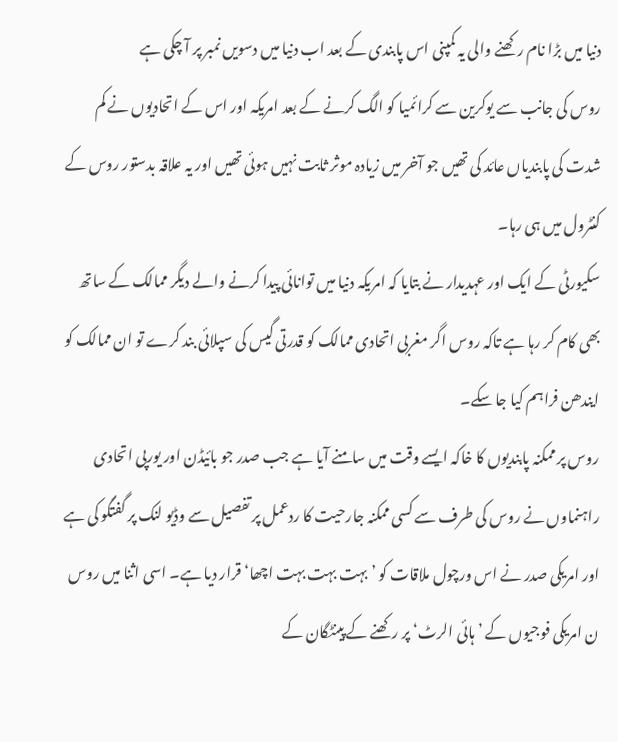دنیا میں بڑا نام رکھنے والی یہ کمپنی اس پابندی کے بعد اب دنیا میں دسویں نمبر پر آ چکی ہے
روس کی جانب سے یوکرین سے کرائمیا کو الگ کرنے کے بعد امریکہ اور اس کے اتحادیوں نے کم شدت کی پابندیاں عائد کی تھیں جو آخر میں زیادہ موثر ثابت نہیں ہوئی تھیں اور یہ علاقہ بدستور روس کے کنٹرول میں ہی رہا۔
سکیورٹی کے ایک اور عہدیدار نے بتایا کہ امریکہ دنیا میں توانائی پیدا کرنے والے دیگر ممالک کے ساتھ بھی کام کر رہا ہے تاکہ روس اگر مغربی اتحادی ممالک کو قدرتی گیس کی سپلائی بند کرے تو ان ممالک کو ایندھن فراہم کیا جا سکے۔
روس پر ممکنہ پابندیوں کا خاکہ ایسے وقت میں سامنے آیا ہے جب صدر جو بائیڈن اور یورپی اتحادی راہنماوں نے روس کی طرف سے کسی ممکنہ جارحیت کا ردعمل پر تفصیل سے وڈیو لنک پر گفتگو کی ہے اور امریکی صدر نے اس ورچول ملاقات کو ’ بہت بہت بہت اچھا‘ قرار دیا ہے۔ اسی اثنا میں روس ن امریکی فوجیوں کے ’ہائی الرٹ‘ پر رکھنے کے پینٹگان کے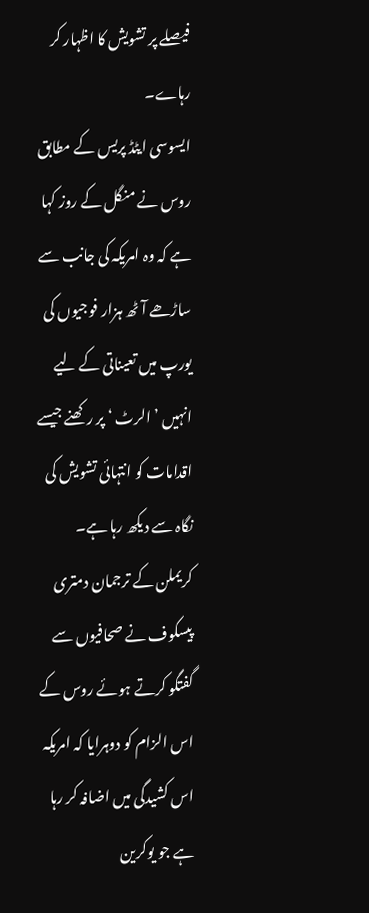فیصلے پر تشویش کا اظہار کر رہاے۔
ایسوسی ایٹڈ پریس کے مطابق روس نے منگل کے روز کہا ہے کہ وہ امریکہ کی جانب سے ساڑھے آٹھ ہزار فوجیوں کی یورپ میں تعیناتی کے لیے انہیں ’ الرٹ ‘ پر رکھنے جیسے اقدامات کو انتہائی تشویش کی نگاہ سے دیکھ رہا ہے۔
کریملن کے ترجمان دمتری پیسکوف نے صحافیوں سے گفتگو کرتے ہوئے روس کے اس الزام کو دوہرایا کہ امریکہ اس کشیدگی میں اضافہ کر رہا ہے جو یوکرین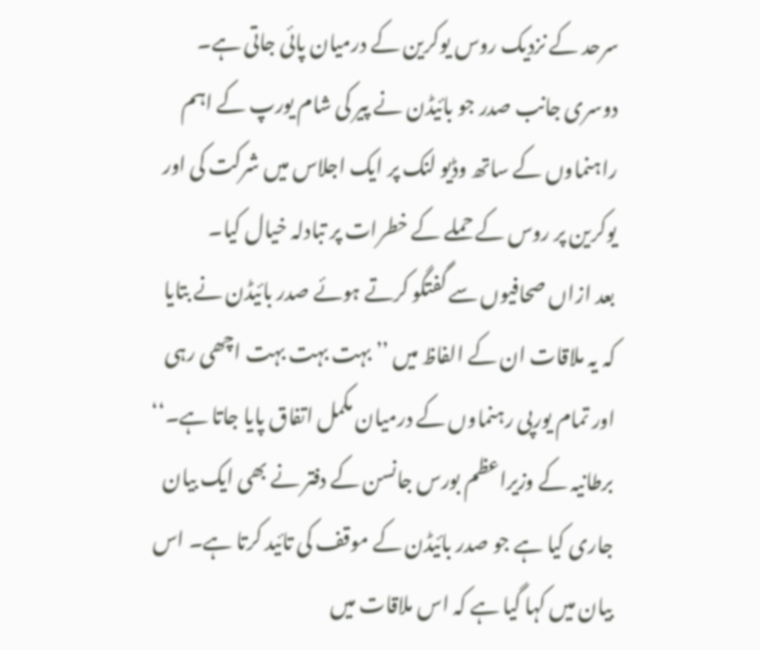سرحد کے نزدیک روس یوکرین کے درمیان پائی جاتی ہے۔
دوسری جانب صدر جو بائیڈن نے پیر کی شام یورپ کے اہم راہنماوں کے ساتھ وڈیو لنک پر ایک اجلاس میں شرکت کی اور یوکرین پر روس کے حملے کے خطرات پر تبادلہ خیال کیا۔
بعد ازاں صحافیوں سے گفتگو کرتے ہوئے صدر بائیڈن نے بتایا کہ یہ ملاقات ان کے الفاظ میں ’’ بہت بہت بہت اچھی رہی اور تمام یورپی رہنماوں کے درمیان مکمل اتفاق پایا جاتا ہے۔‘‘
برطانیہ کے وزیراعظم بورس جانسن کے دفتر نے بھی ایک بیان جاری کیا ہے جو صدر بائیڈن کے موقف کی تائید کرتا ہے۔ اس بیان میں کہا گیا ہے کہ اس ملاقات میں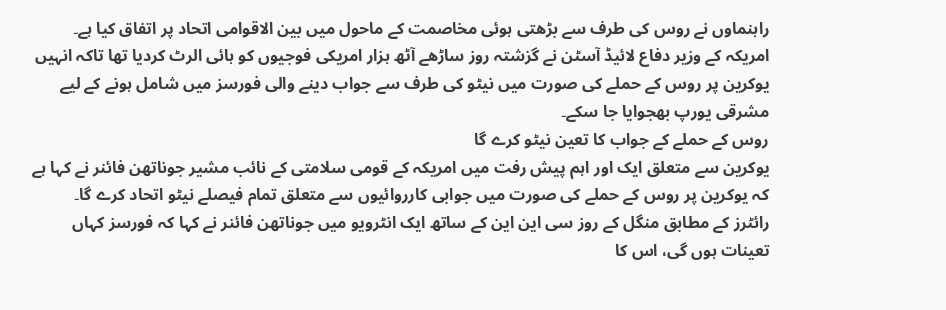راہنماوں نے روس کی طرف سے بڑھتی ہوئی مخاصمت کے ماحول میں بین الاقوامی اتحاد پر اتفاق کیا ہے۔
امریکہ کے وزیر دفاع لائیڈ آسٹن نے گزشتہ روز ساڑھے آٹھ ہزار امریکی فوجیوں کو ہائی الرٹ کردیا تھا تاکہ انہیں یوکرین پر روس کے حملے کی صورت میں نیٹو کی طرف سے جواب دینے والی فورسز میں شامل ہونے کے لیے مشرقی یورپ بھجوایا جا سکے۔
روس کے حملے کے جواب کا تعین نیٹو کرے گا
یوکرین سے متعلق ایک اور اہم پیش رفت میں امریکہ کے قومی سلامتی کے نائب مشیر جوناتھن فائنر نے کہا ہے کہ یوکرین پر روس کے حملے کی صورت میں جوابی کارروائیوں سے متعلق تمام فیصلے نیٹو اتحاد کرے گا۔
رائٹرز کے مطابق منگل کے روز سی این این کے ساتھ ایک انٹرویو میں جوناتھن فائنر نے کہا کہ فورسز کہاں تعینات ہوں گی، اس کا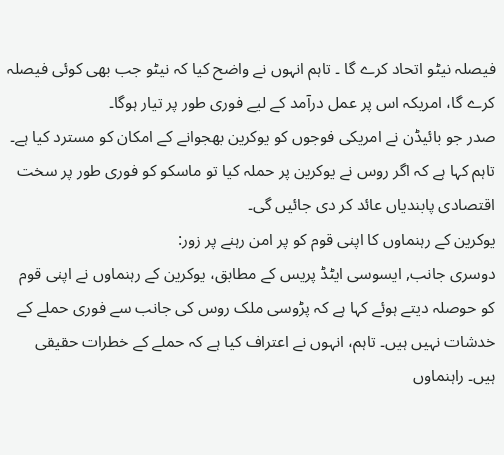فیصلہ نیٹو اتحاد کرے گا ۔ تاہم انہوں نے واضح کیا کہ نیٹو جب بھی کوئی فیصلہ کرے گا، امریکہ اس پر عمل درآمد کے لیے فوری طور پر تیار ہوگا۔
صدر جو بائیڈن نے امریکی فوجوں کو یوکرین بھجوانے کے امکان کو مسترد کیا ہے۔ تاہم کہا ہے کہ اگر روس نے یوکرین پر حملہ کیا تو ماسکو کو فوری طور پر سخت اقتصادی پابندیاں عائد کر دی جائیں گی۔
یوکرین کے رہنماوں کا اپنی قوم کو پر امن رہنے پر زور:
دوسری جانب, ایسوسی ایٹڈ پریس کے مطابق، یوکرین کے رہنماوں نے اپنی قوم کو حوصلہ دیتے ہوئے کہا ہے کہ پڑوسی ملک روس کی جانب سے فوری حملے کے خدشات نہیں ہیں۔ تاہم، انہوں نے اعتراف کیا ہے کہ حملے کے خطرات حقیقی ہیں۔ راہنماوں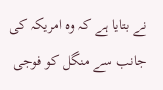نے بتایا ہے کہ وہ امریکہ کی جانب سے منگل کو فوجی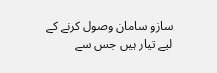سازو سامان وصول کرنے کے لیے تیار ہیں جس سے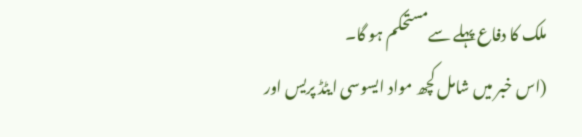ملک کا دفاع پہلے سےمستحکم ہو گا۔
(اس خبر میں شامل کچھ مواد ایسوسی ایٹڈ پریس اور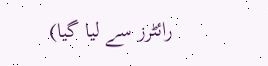رائٹرز سے لیا گیا)